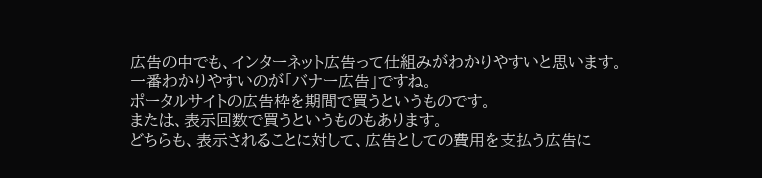広告の中でも、インターネット広告って仕組みがわかりやすいと思います。
一番わかりやすいのが「バナー広告」ですね。
ポータルサイトの広告枠を期間で買うというものです。
または、表示回数で買うというものもあります。
どちらも、表示されることに対して、広告としての費用を支払う広告に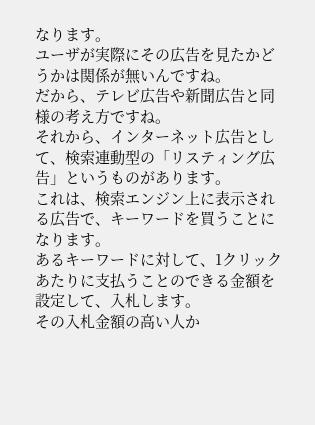なります。
ユーザが実際にその広告を見たかどうかは関係が無いんですね。
だから、テレビ広告や新聞広告と同様の考え方ですね。
それから、インターネット広告として、検索連動型の「リスティング広告」というものがあります。
これは、検索エンジン上に表示される広告で、キーワードを買うことになります。
あるキーワードに対して、1クリックあたりに支払うことのできる金額を設定して、入札します。
その入札金額の高い人か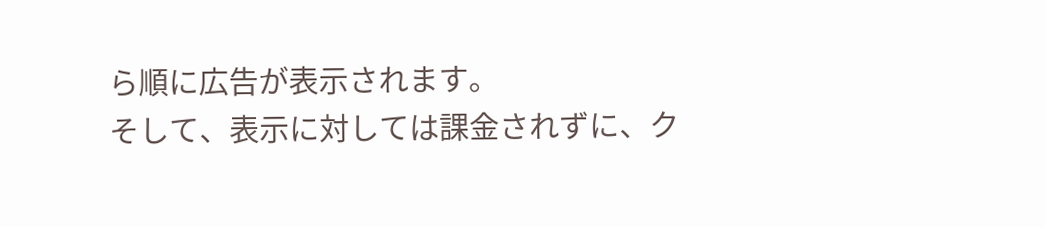ら順に広告が表示されます。
そして、表示に対しては課金されずに、ク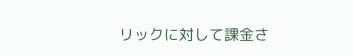リックに対して課金さ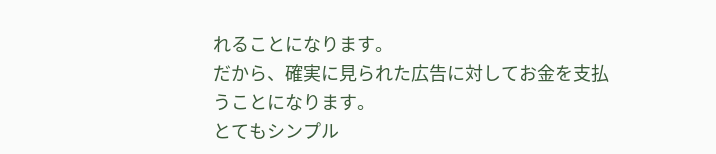れることになります。
だから、確実に見られた広告に対してお金を支払うことになります。
とてもシンプル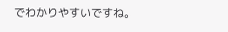でわかりやすいですね。